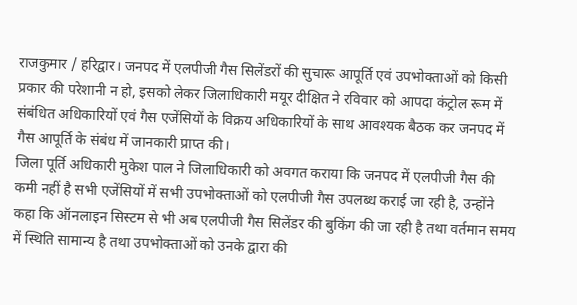राजकुमार / हरिद्वार। जनपद में एलपीजी गैस सिलेंडरों की सुचारू आपूर्ति एवं उपभोक्ताओं को किसी प्रकार की परेशानी न हो, इसको लेकर जिलाधिकारी मयूर दीक्षित ने रविवार को आपदा कंट्रोल रूम में संबंधित अधिकारियों एवं गैस एजेंसियों के विक्रय अधिकारियों के साथ आवश्यक बैठक कर जनपद में गैस आपूर्ति के संबंध में जानकारी प्राप्त की।
जिला पूर्ति अधिकारी मुकेश पाल ने जिलाधिकारी को अवगत कराया कि जनपद में एलपीजी गैस की कमी नहीं है सभी एजेंसियों में सभी उपभोक्ताओं को एलपीजी गैस उपलब्ध कराई जा रही है, उन्होंने कहा कि ऑनलाइन सिस्टम से भी अब एलपीजी गैस सिलेंडर की बुकिंग की जा रही है तथा वर्तमान समय में स्थिति सामान्य है तथा उपभोक्ताओं को उनके द्वारा की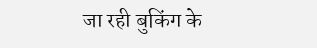जा रही बुकिंग के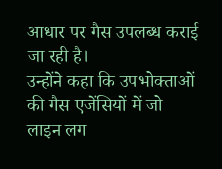आधार पर गैस उपलब्ध कराई जा रही है।
उन्होंने कहा कि उपभोक्ताओं की गैस एजेंसियों में जो लाइन लग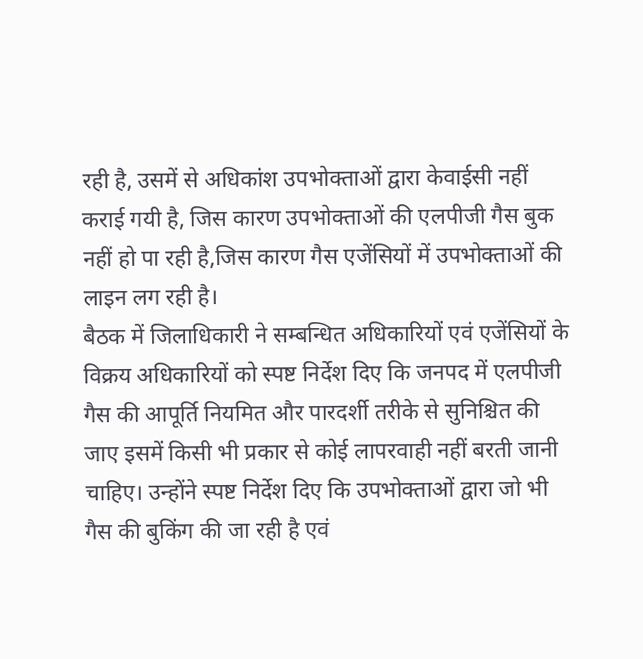रही है, उसमें से अधिकांश उपभोक्ताओं द्वारा केवाईसी नहीं कराई गयी है, जिस कारण उपभोक्ताओं की एलपीजी गैस बुक नहीं हो पा रही है,जिस कारण गैस एजेंसियों में उपभोक्ताओं की लाइन लग रही है।
बैठक में जिलाधिकारी ने सम्बन्धित अधिकारियों एवं एजेंसियों के विक्रय अधिकारियों को स्पष्ट निर्देश दिए कि जनपद में एलपीजी गैस की आपूर्ति नियमित और पारदर्शी तरीके से सुनिश्चित की जाए इसमें किसी भी प्रकार से कोई लापरवाही नहीं बरती जानी चाहिए। उन्होंने स्पष्ट निर्देश दिए कि उपभोक्ताओं द्वारा जो भी गैस की बुकिंग की जा रही है एवं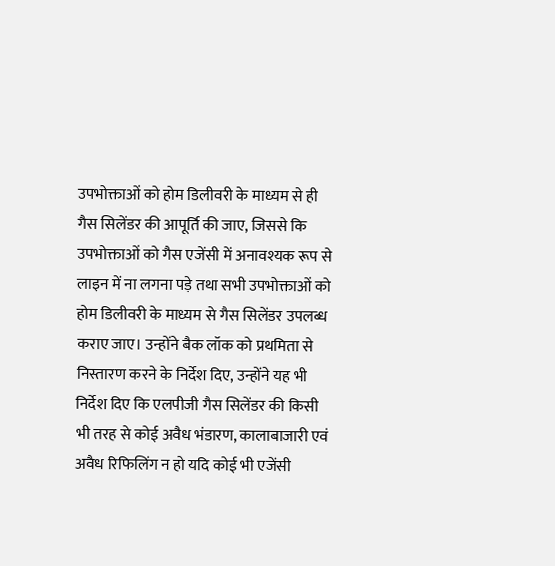उपभोक्ताओं को होम डिलीवरी के माध्यम से ही गैस सिलेंडर की आपूर्ति की जाए, जिससे कि उपभोक्ताओं को गैस एजेंसी में अनावश्यक रूप से लाइन में ना लगना पड़े तथा सभी उपभोक्ताओं को होम डिलीवरी के माध्यम से गैस सिलेंडर उपलब्ध कराए जाए। उन्होंने बैक लॉक को प्रथमिता से निस्तारण करने के निर्देश दिए, उन्होंने यह भी निर्देश दिए कि एलपीजी गैस सिलेंडर की किसी भी तरह से कोई अवैध भंडारण, कालाबाजारी एवं अवैध रिफिलिंग न हो यदि कोई भी एजेंसी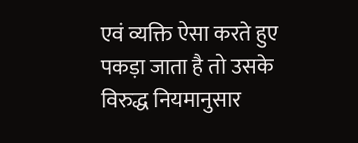एवं व्यक्ति ऐसा करते हुए पकड़ा जाता है तो उसके विरुद्ध नियमानुसार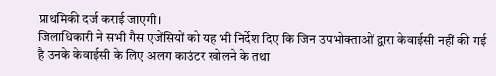प्राथमिकी दर्ज कराई जाएगी।
जिलाधिकारी ने सभी गैस एजेंसियों को यह भी निर्देश दिए कि जिन उपभोक्ताओं द्वारा केवाईसी नहीं की गई है उनके केवाईसी के लिए अलग काउंटर खोलने के तथा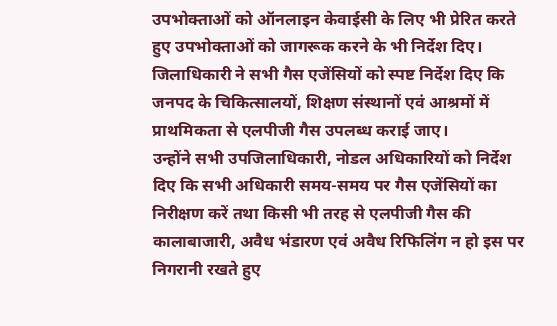उपभोक्ताओं को ऑनलाइन केवाईसी के लिए भी प्रेरित करते हुए उपभोक्ताओं को जागरूक करने के भी निर्देश दिए। जिलाधिकारी ने सभी गैस एजेंसियों को स्पष्ट निर्देश दिए कि जनपद के चिकित्सालयों, शिक्षण संस्थानों एवं आश्रमों में प्राथमिकता से एलपीजी गैस उपलब्ध कराई जाए।
उन्होंने सभी उपजिलाधिकारी, नोडल अधिकारियों को निर्देश दिए कि सभी अधिकारी समय-समय पर गैस एजेंसियों का निरीक्षण करें तथा किसी भी तरह से एलपीजी गैस की कालाबाजारी, अवैध भंडारण एवं अवैध रिफिलिंग न हो इस पर निगरानी रखते हुए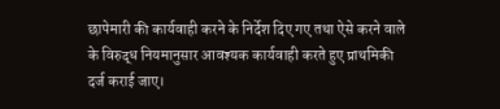छापेमारी की कार्यवाही करने के निर्देश दिए गए तथा ऐसे करने वाले के विरुद्ध नियमानुसार आवश्यक कार्यवाही करते हुए प्राथमिकी दर्ज कराई जाए।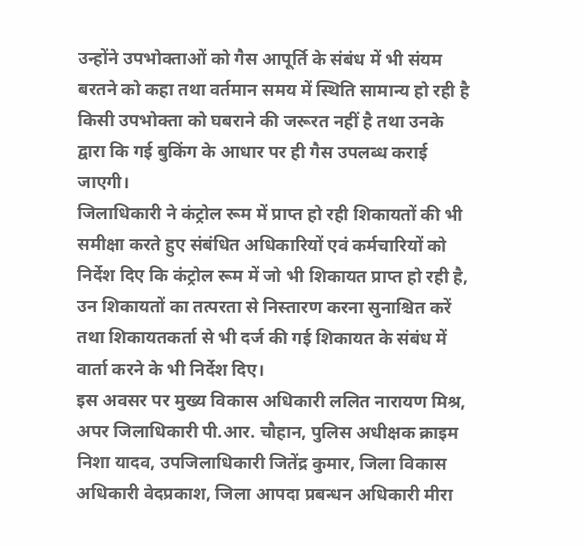उन्होंने उपभोक्ताओं को गैस आपूर्ति के संबंध में भी संयम बरतने को कहा तथा वर्तमान समय में स्थिति सामान्य हो रही है किसी उपभोक्ता को घबराने की जरूरत नहीं है तथा उनके द्वारा कि गई बुकिंग के आधार पर ही गैस उपलब्ध कराई जाएगी।
जिलाधिकारी ने कंट्रोल रूम में प्राप्त हो रही शिकायतों की भी समीक्षा करते हुए संबंधित अधिकारियों एवं कर्मचारियों को निर्देश दिए कि कंट्रोल रूम में जो भी शिकायत प्राप्त हो रही है, उन शिकायतों का तत्परता से निस्तारण करना सुनाश्चित करें तथा शिकायतकर्ता से भी दर्ज की गई शिकायत के संबंध में वार्ता करने के भी निर्देश दिए।
इस अवसर पर मुख्य विकास अधिकारी ललित नारायण मिश्र, अपर जिलाधिकारी पी.आर. चौहान, पुलिस अधीक्षक क्राइम निशा यादव, उपजिलाधिकारी जितेंद्र कुमार, जिला विकास अधिकारी वेदप्रकाश, जिला आपदा प्रबन्धन अधिकारी मीरा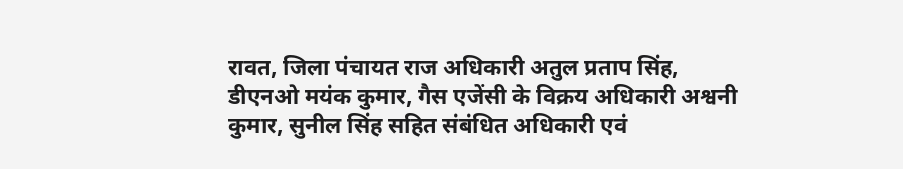रावत, जिला पंचायत राज अधिकारी अतुल प्रताप सिंह, डीएनओ मयंक कुमार, गैस एजेंसी के विक्रय अधिकारी अश्वनी कुमार, सुनील सिंह सहित संबंधित अधिकारी एवं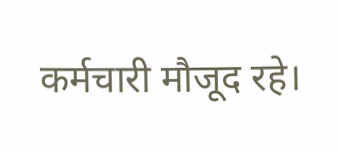कर्मचारी मौजूद रहे।